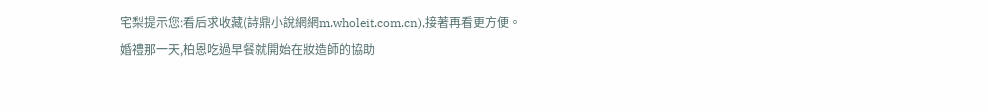宅梨提示您:看后求收藏(詩鼎小說網網m.wholeit.com.cn),接著再看更方便。
婚禮那一天,柏恩吃過早餐就開始在妝造師的協助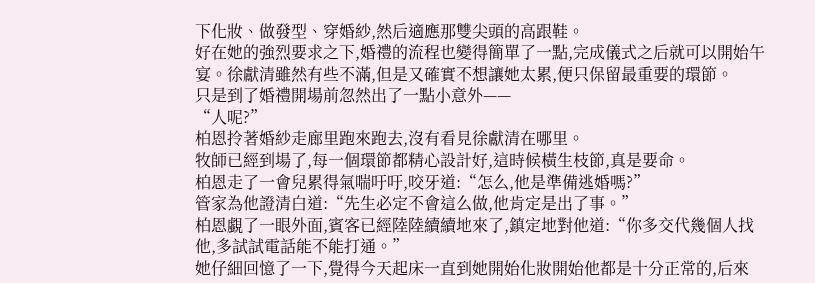下化妝、做發型、穿婚紗,然后適應那雙尖頭的高跟鞋。
好在她的強烈要求之下,婚禮的流程也變得簡單了一點,完成儀式之后就可以開始午宴。徐獻清雖然有些不滿,但是又確實不想讓她太累,便只保留最重要的環節。
只是到了婚禮開場前忽然出了一點小意外——
“人呢?”
柏恩拎著婚紗走廊里跑來跑去,沒有看見徐獻清在哪里。
牧師已經到場了,每一個環節都精心設計好,這時候橫生枝節,真是要命。
柏恩走了一會兒累得氣喘吁吁,咬牙道:“怎么,他是準備逃婚嗎?”
管家為他證清白道:“先生必定不會這么做,他肯定是出了事。”
柏恩覷了一眼外面,賓客已經陸陸續續地來了,鎮定地對他道:“你多交代幾個人找他,多試試電話能不能打通。”
她仔細回憶了一下,覺得今天起床一直到她開始化妝開始他都是十分正常的,后來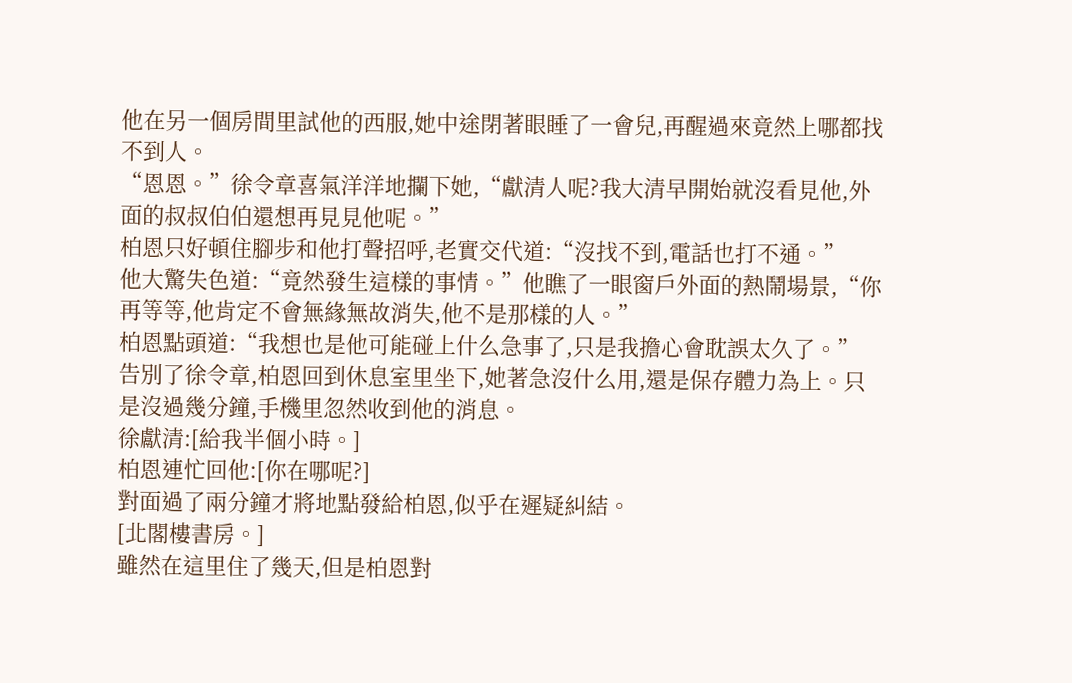他在另一個房間里試他的西服,她中途閉著眼睡了一會兒,再醒過來竟然上哪都找不到人。
“恩恩。”徐令章喜氣洋洋地攔下她,“獻清人呢?我大清早開始就沒看見他,外面的叔叔伯伯還想再見見他呢。”
柏恩只好頓住腳步和他打聲招呼,老實交代道:“沒找不到,電話也打不通。”
他大驚失色道:“竟然發生這樣的事情。”他瞧了一眼窗戶外面的熱鬧場景,“你再等等,他肯定不會無緣無故消失,他不是那樣的人。”
柏恩點頭道:“我想也是他可能碰上什么急事了,只是我擔心會耽誤太久了。”
告別了徐令章,柏恩回到休息室里坐下,她著急沒什么用,還是保存體力為上。只是沒過幾分鐘,手機里忽然收到他的消息。
徐獻清:[給我半個小時。]
柏恩連忙回他:[你在哪呢?]
對面過了兩分鐘才將地點發給柏恩,似乎在遲疑糾結。
[北閣樓書房。]
雖然在這里住了幾天,但是柏恩對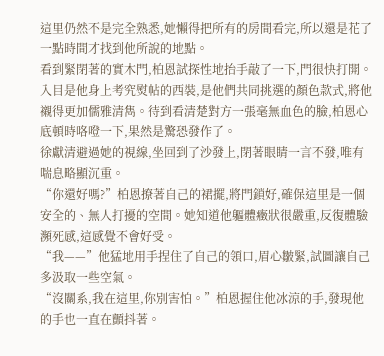這里仍然不是完全熟悉,她懶得把所有的房間看完,所以還是花了一點時間才找到他所說的地點。
看到緊閉著的實木門,柏恩試探性地抬手敲了一下,門很快打開。
入目是他身上考究熨帖的西裝,是他們共同挑選的顏色款式,將他襯得更加儒雅清雋。待到看清楚對方一張毫無血色的臉,柏恩心底頓時咯噔一下,果然是驚恐發作了。
徐獻清避過她的視線,坐回到了沙發上,閉著眼睛一言不發,唯有喘息略顯沉重。
“你還好嗎?”柏恩撩著自己的裙擺,將門鎖好,確保這里是一個安全的、無人打擾的空間。她知道他軀體癥狀很嚴重,反復體驗瀕死感,這感覺不會好受。
“我——”他猛地用手捏住了自己的領口,眉心皺緊,試圖讓自己多汲取一些空氣。
“沒關系,我在這里,你別害怕。”柏恩握住他冰涼的手,發現他的手也一直在顫抖著。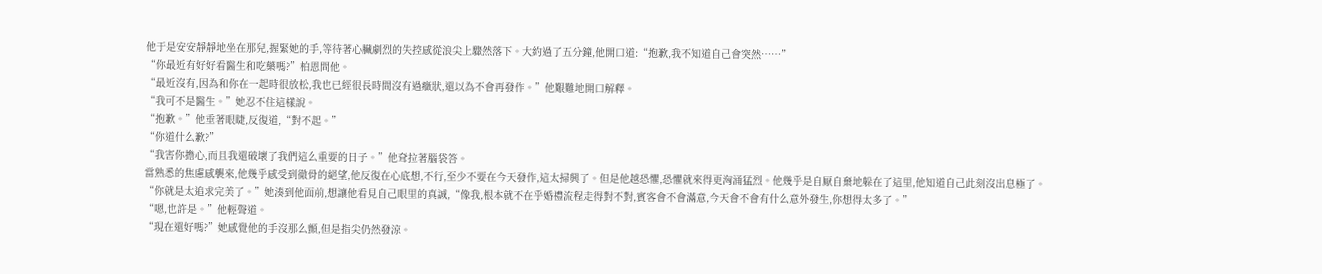他于是安安靜靜地坐在那兒,握緊她的手,等待著心臟劇烈的失控感從浪尖上驟然落下。大約過了五分鐘,他開口道:“抱歉,我不知道自己會突然……”
“你最近有好好看醫生和吃藥嗎?”柏恩問他。
“最近沒有,因為和你在一起時很放松,我也已經很長時間沒有過癥狀,還以為不會再發作。”他艱難地開口解釋。
“我可不是醫生。”她忍不住這樣說。
“抱歉。”他垂著眼睫,反復道,“對不起。”
“你道什么歉?”
“我害你擔心,而且我還破壞了我們這么重要的日子。”他耷拉著腦袋答。
當熟悉的焦慮感襲來,他幾乎感受到徹骨的絕望,他反復在心底想,不行,至少不要在今天發作,這太掃興了。但是他越恐懼,恐懼就來得更洶涌猛烈。他幾乎是自厭自棄地躲在了這里,他知道自己此刻沒出息極了。
“你就是太追求完美了。”她湊到他面前,想讓他看見自己眼里的真誠,“像我,根本就不在乎婚禮流程走得對不對,賓客會不會滿意,今天會不會有什么意外發生,你想得太多了。”
“嗯,也許是。”他輕聲道。
“現在還好嗎?”她感覺他的手沒那么顫,但是指尖仍然發涼。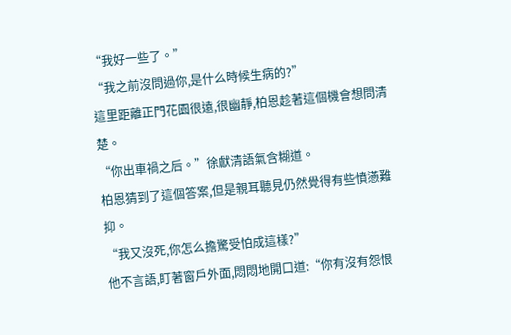“我好一些了。”
“我之前沒問過你,是什么時候生病的?”
這里距離正門花園很遠,很幽靜,柏恩趁著這個機會想問清楚。
“你出車禍之后。”徐獻清語氣含糊道。
柏恩猜到了這個答案,但是親耳聽見仍然覺得有些憤懣難抑。
“我又沒死,你怎么擔驚受怕成這樣?”
他不言語,盯著窗戶外面,悶悶地開口道:“你有沒有怨恨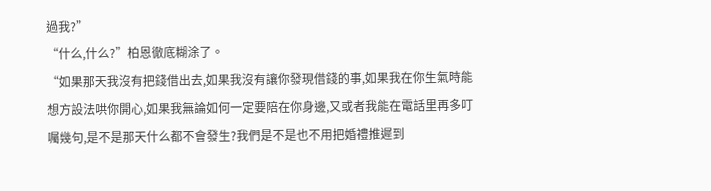過我?”
“什么,什么?”柏恩徹底糊涂了。
“如果那天我沒有把錢借出去,如果我沒有讓你發現借錢的事,如果我在你生氣時能想方設法哄你開心,如果我無論如何一定要陪在你身邊,又或者我能在電話里再多叮囑幾句,是不是那天什么都不會發生?我們是不是也不用把婚禮推遲到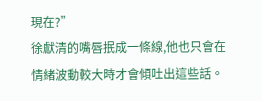現在?”
徐獻清的嘴唇抿成一條線,他也只會在情緒波動較大時才會傾吐出這些話。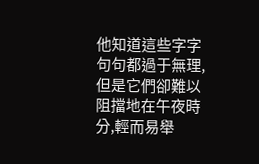他知道這些字字句句都過于無理,但是它們卻難以阻擋地在午夜時分,輕而易舉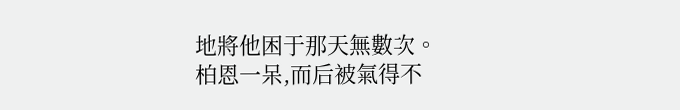地將他困于那天無數次。
柏恩一呆,而后被氣得不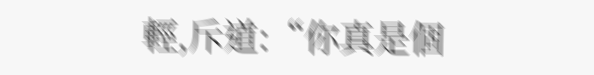輕,斥道:“你真是個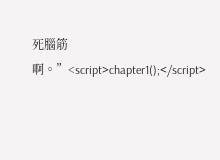死腦筋啊。”<script>chapter1();</script>